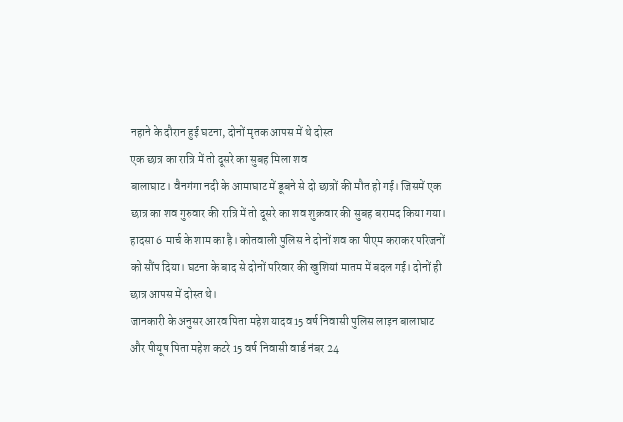नहाने के दौरान हुई घटना, दोनों मृतक आपस में थे दोस्त
एक छात्र का रात्रि में तो दूसरे का सुबह मिला शव
बालाघाट। वैनगंगा नदी के आमाघाट में डूबने से दो छात्रों की मौत हो गई। जिसमें एक छात्र का शव गुरुवार की रात्रि में तो दूसरे का शव शुक्रवार की सुबह बरामद किया गया। हादसा 6 मार्च के शाम का है। कोतवाली पुलिस ने दोनों शव का पीएम कराकर परिजनों को सौंप दिया। घटना के बाद से दोनों परिवार की खुशियां मातम में बदल गई। दोनों ही छात्र आपस में दोस्त थे।
जानकारी के अनुसर आरव पिता महेश यादव15 वर्ष निवासी पुलिस लाइन बालाघाट और पीयूष पिता महेश कटरे 15 वर्ष निवासी वार्ड नंबर 24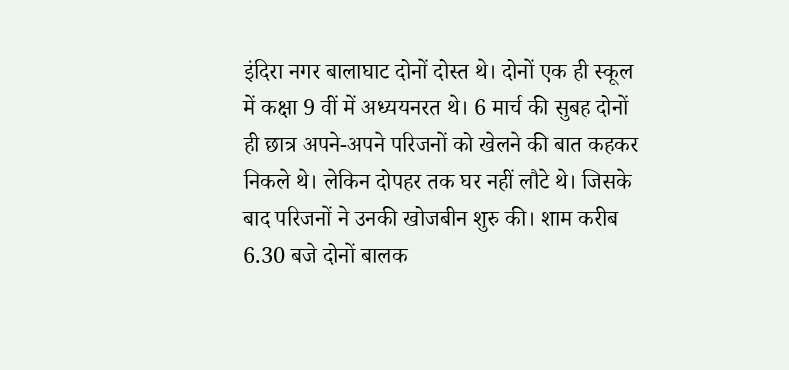इंदिरा नगर बालाघाट दोनों दोस्त थे। दोनों एक ही स्कूल में कक्षा 9 वीं में अध्ययनरत थे। 6 मार्च की सुबह दोनों ही छात्र अपने-अपने परिजनों को खेलने की बात कहकर निकले थे। लेकिन दोपहर तक घर नहीं लौटे थे। जिसके बाद परिजनों ने उनकी खोजबीन शुरु की। शाम करीब 6.30 बजे दोनों बालक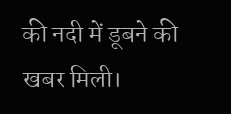की नदी में डूबने की खबर मिली।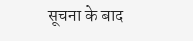सूचना के बाद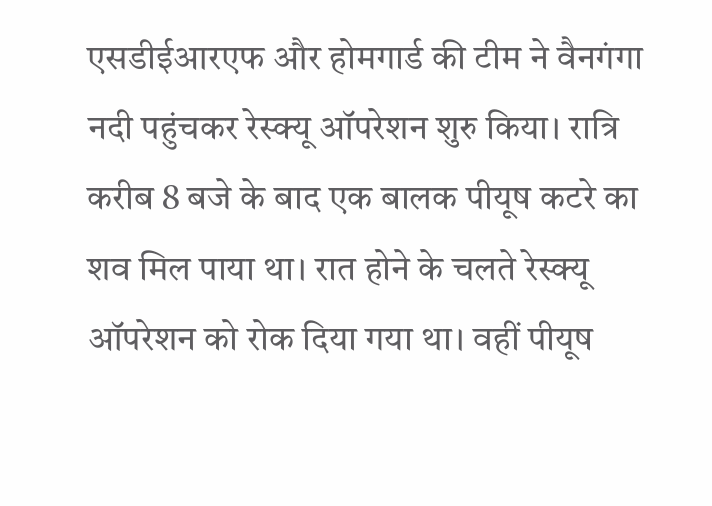एसडीईआरएफ और होमगार्ड की टीम ने वैनगंगा नदी पहुंचकर रेस्क्यू ऑपरेशन शुरु किया। रात्रि करीब 8 बजे के बाद एक बालक पीयूष कटरे का शव मिल पाया था। रात होने के चलते रेस्क्यू ऑपरेशन को रोक दिया गया था। वहीं पीयूष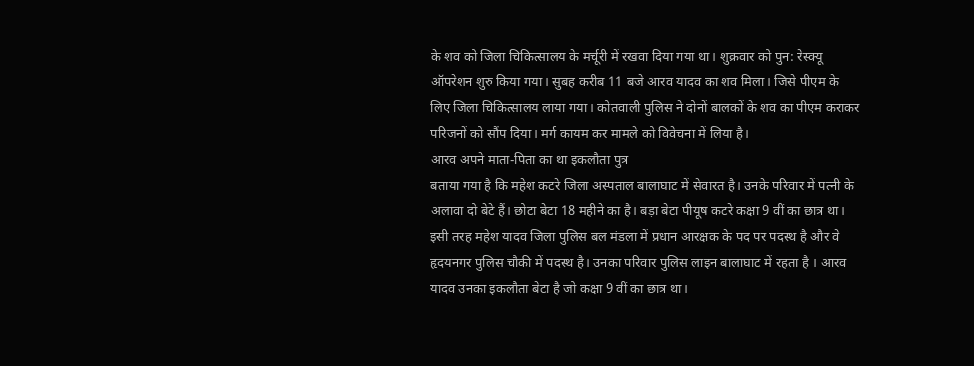के शव को जिला चिकित्सालय के मर्चूरी में रखवा दिया गया था। शुक्रवार को पुन: रेस्क्यू ऑपरेशन शुरु किया गया। सुबह करीब 11 बजे आरव यादव का शव मिला। जिसे पीएम के लिए जिला चिकित्सालय लाया गया। कोतवाली पुलिस ने दोनों बालकों के शव का पीएम कराकर परिजनों को सौंप दिया। मर्ग कायम कर मामले को विवेचना में लिया है।
आरव अपने माता-पिता का था इकलौता पुत्र
बताया गया है कि महेश कटरे जिला अस्पताल बालाघाट में सेवारत है। उनके परिवार में पत्नी के अलावा दो बेटे हैं। छोटा बेटा 18 महीने का है। बड़ा बेटा पीयूष कटरे कक्षा 9 वीं का छात्र था। इसी तरह महेश यादव जिला पुलिस बल मंडला में प्रधान आरक्षक के पद पर पदस्थ है और वे हृदयनगर पुलिस चौकी में पदस्थ है। उनका परिवार पुलिस लाइन बालाघाट में रहता है । आरव यादव उनका इकलौता बेटा है जो कक्षा 9 वीं का छात्र था।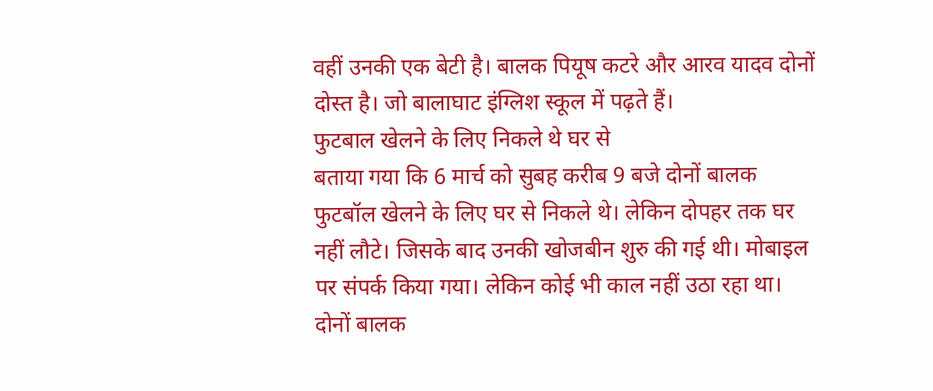वहीं उनकी एक बेटी है। बालक पियूष कटरे और आरव यादव दोनों दोस्त है। जो बालाघाट इंग्लिश स्कूल में पढ़ते हैं।
फुटबाल खेलने के लिए निकले थे घर से
बताया गया कि 6 मार्च को सुबह करीब 9 बजे दोनों बालक फुटबॉल खेलने के लिए घर से निकले थे। लेकिन दोपहर तक घर नहीं लौटे। जिसके बाद उनकी खोजबीन शुरु की गई थी। मोबाइल पर संपर्क किया गया। लेकिन कोई भी काल नहीं उठा रहा था। दोनों बालक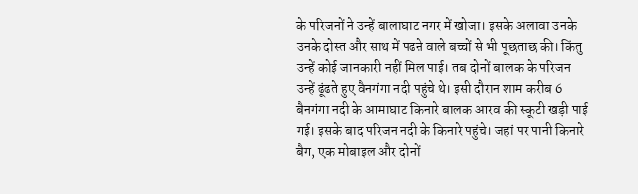के परिजनों ने उन्हें बालाघाट नगर में खोजा। इसके अलावा उनके उनके दोस्त और साथ में पढऩे वाले बच्चों से भी पूछताछ की। किंतु उन्हें कोई जानकारी नहीं मिल पाई। तब दोनों बालक के परिजन उन्हें ढूंढते हुए वैनगंगा नदी पहुंचे थे। इसी दौरान शाम करीब 6 बैनगंगा नदी के आमाघाट किनारे बालक आरव की स्कूटी खड़ी पाई गई। इसके बाद परिजन नदी के किनारे पहुंचे। जहां पर पानी किनारे बैग, एक मोबाइल और दोनों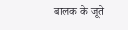बालक के जूते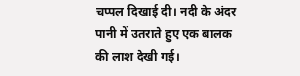चप्पल दिखाई दी। नदी के अंदर पानी में उतराते हुए एक बालक की लाश देखी गई।